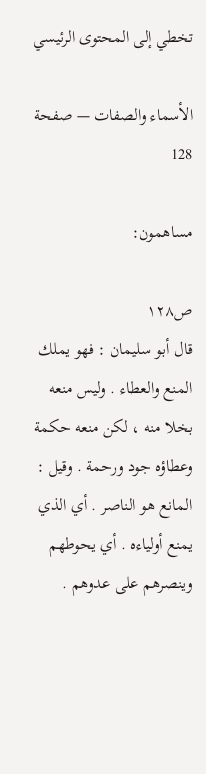تخطي إلى المحتوى الرئيسي

الأسماء والصفات — صفحة 128

مساهمون:

ص١٢٨
قال أبو سليمان : فهو يملك المنع والعطاء . وليس منعه بخلا منه ، لكن منعه حكمة وعطاؤه جود ورحمة . وقيل : المانع هو الناصر . أي الذي يمنع أولياءه . أي يحوطهم وينصرهم على عدوهم .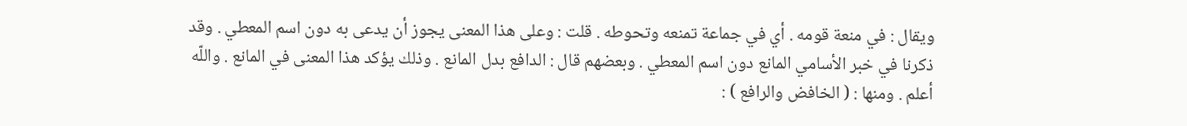ويقال : في منعة قومه . أي في جماعة تمنعه وتحوطه . قلت : وعلى هذا المعنى يجوز أن يدعى به دون اسم المعطي . وقد ذكرنا في خبر الأسامي المانع دون اسم المعطي . وبعضهم قال : الدافع بدل المانع . وذلك يؤكد هذا المعنى في المانع . واللّه أعلم . ومنها : ( الخافض والرافع ) :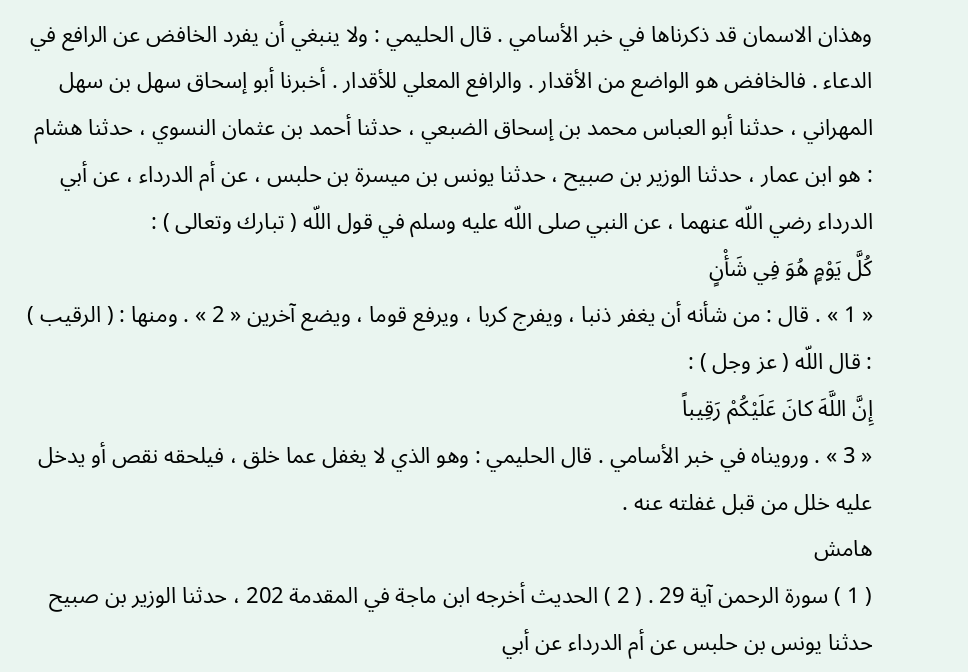وهذان الاسمان قد ذكرناها في خبر الأسامي . قال الحليمي : ولا ينبغي أن يفرد الخافض عن الرافع في الدعاء . فالخافض هو الواضع من الأقدار . والرافع المعلي للأقدار . أخبرنا أبو إسحاق سهل بن سهل المهراني ، حدثنا أبو العباس محمد بن إسحاق الضبعي ، حدثنا أحمد بن عثمان النسوي ، حدثنا هشام : هو ابن عمار ، حدثنا الوزير بن صبيح ، حدثنا يونس بن ميسرة بن حلبس ، عن أم الدرداء ، عن أبي الدرداء رضي اللّه عنهما ، عن النبي صلى اللّه عليه وسلم في قول اللّه ( تبارك وتعالى ) :
كُلَّ يَوْمٍ هُوَ فِي شَأْنٍ
« 1 » . قال : من شأنه أن يغفر ذنبا ، ويفرج كربا ، ويرفع قوما ، ويضع آخرين « 2 » . ومنها : ( الرقيب ) : قال اللّه ( عز وجل ) :
إِنَّ اللَّهَ كانَ عَلَيْكُمْ رَقِيباً
« 3 » . ورويناه في خبر الأسامي . قال الحليمي : وهو الذي لا يغفل عما خلق ، فيلحقه نقص أو يدخل عليه خلل من قبل غفلته عنه .
هامش
( 1 ) سورة الرحمن آية 29 . ( 2 ) الحديث أخرجه ابن ماجة في المقدمة 202 ، حدثنا الوزير بن صبيح حدثنا يونس بن حلبس عن أم الدرداء عن أبي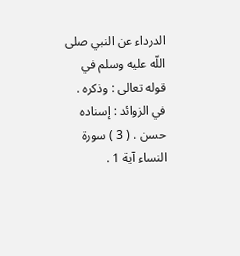الدرداء عن النبي صلى اللّه عليه وسلم في قوله تعالى : وذكره . في الزوائد : إسناده حسن . ( 3 ) سورة النساء آية 1 .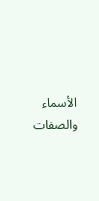الأسماء والصفات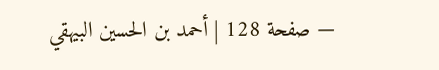— صفحة 128 | أحمد بن الحسين البيهقي